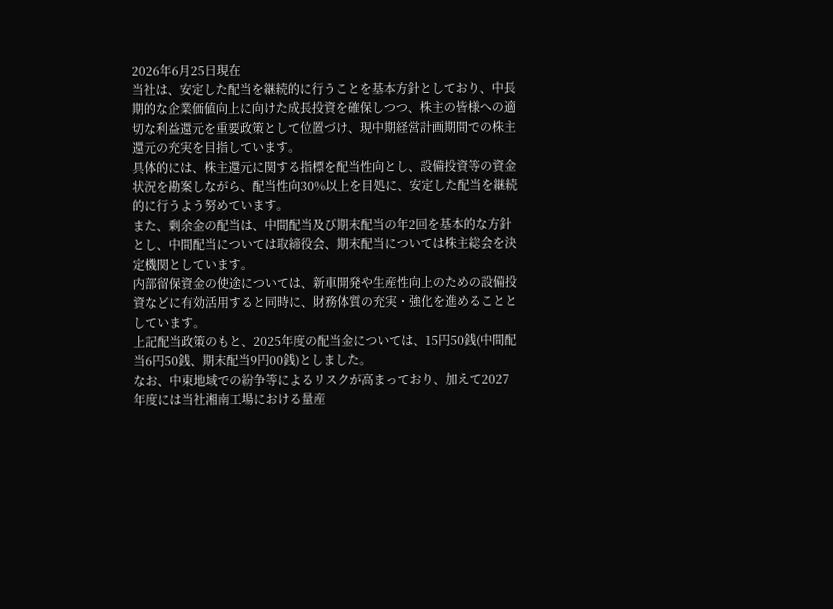2026年6月25日現在
当社は、安定した配当を継続的に行うことを基本方針としており、中長期的な企業価値向上に向けた成長投資を確保しつつ、株主の皆様への適切な利益還元を重要政策として位置づけ、現中期経営計画期間での株主還元の充実を目指しています。
具体的には、株主還元に関する指標を配当性向とし、設備投資等の資金状況を勘案しながら、配当性向30%以上を目処に、安定した配当を継続的に行うよう努めています。
また、剰余金の配当は、中間配当及び期末配当の年2回を基本的な方針とし、中間配当については取締役会、期末配当については株主総会を決定機関としています。
内部留保資金の使途については、新車開発や生産性向上のための設備投資などに有効活用すると同時に、財務体質の充実・強化を進めることとしています。
上記配当政策のもと、2025年度の配当金については、15円50銭(中間配当6円50銭、期末配当9円00銭)としました。
なお、中東地域での紛争等によるリスクが高まっており、加えて2027年度には当社湘南工場における量産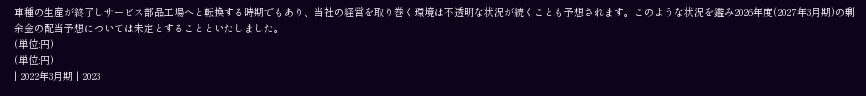車種の生産が終了しサービス部品工場へと転換する時期でもあり、当社の経営を取り巻く環境は不透明な状況が続くことも予想されます。このような状況を鑑み2026年度(2027年3月期)の剰余金の配当予想については未定とすることといたしました。
(単位:円)
(単位:円)
| 2022年3月期 | 2023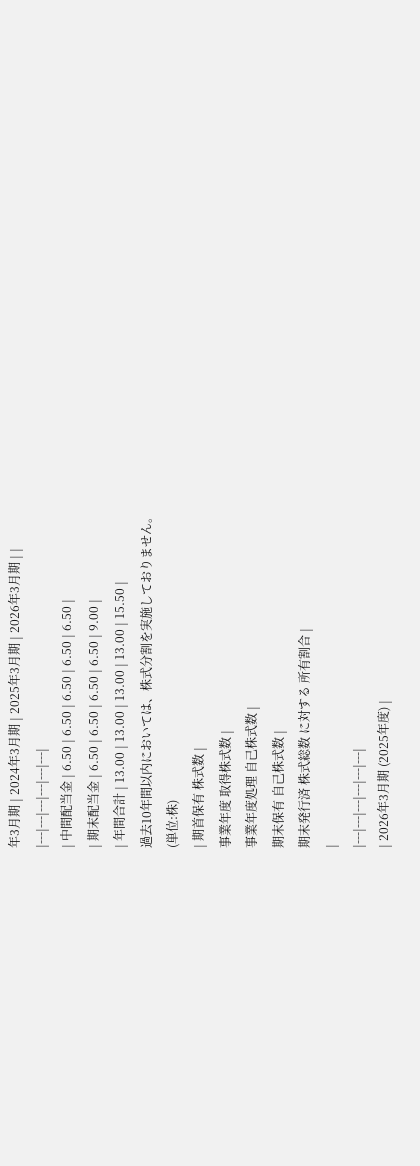年3月期 | 2024年3月期 | 2025年3月期 | 2026年3月期 | |
|---|---|---|---|---|---|
| 中間配当金 | 6.50 | 6.50 | 6.50 | 6.50 | 6.50 |
| 期末配当金 | 6.50 | 6.50 | 6.50 | 6.50 | 9.00 |
| 年間合計 | 13.00 | 13.00 | 13.00 | 13.00 | 15.50 |
過去10年間以内においては、株式分割を実施しておりません。
(単位:株)
| 期首保有 株式数 |
事業年度 取得株式数 |
事業年度処理 自己株式数 |
期末保有 自己株式数 |
期末発行済 株式総数 に対する 所有割合 |
|
|---|---|---|---|---|---|
| 2026年3月期 (2025年度) |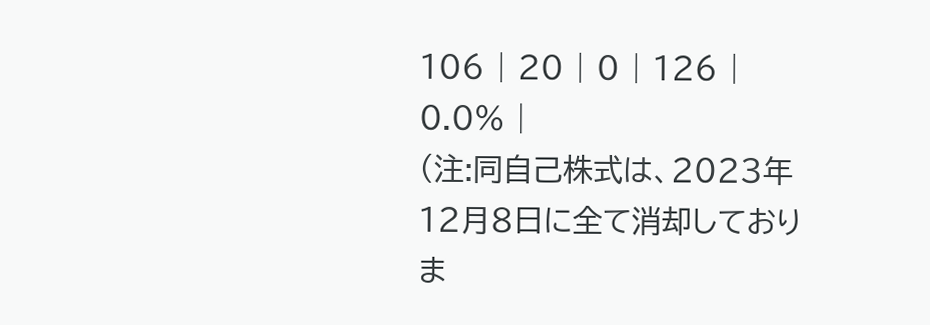106 | 20 | 0 | 126 | 0.0% |
(注:同自己株式は、2023年12月8日に全て消却しておりま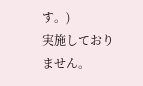す。)
実施しておりません。